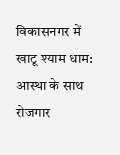विकासनगर में खाटू श्याम धाम: आस्था के साथ रोजगार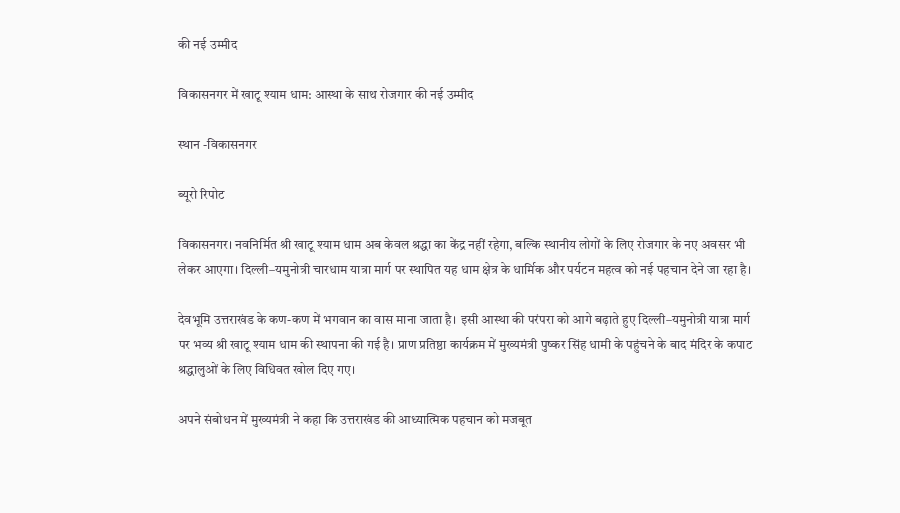की नई उम्मीद

विकासनगर में खाटू श्याम धाम: आस्था के साथ रोजगार की नई उम्मीद

स्थान -विकासनगर

ब्यूरो रिपोट

विकासनगर। नवनिर्मित श्री खाटू श्याम धाम अब केवल श्रद्धा का केंद्र नहीं रहेगा, बल्कि स्थानीय लोगों के लिए रोजगार के नए अवसर भी लेकर आएगा। दिल्ली–यमुनोत्री चारधाम यात्रा मार्ग पर स्थापित यह धाम क्षेत्र के धार्मिक और पर्यटन महत्व को नई पहचान देने जा रहा है।

देवभूमि उत्तराखंड के कण-कण में भगवान का वास माना जाता है। इसी आस्था की परंपरा को आगे बढ़ाते हुए दिल्ली–यमुनोत्री यात्रा मार्ग पर भव्य श्री खाटू श्याम धाम की स्थापना की गई है। प्राण प्रतिष्ठा कार्यक्रम में मुख्यमंत्री पुष्कर सिंह धामी के पहुंचने के बाद मंदिर के कपाट श्रद्धालुओं के लिए विधिवत खोल दिए गए।

अपने संबोधन में मुख्यमंत्री ने कहा कि उत्तराखंड की आध्यात्मिक पहचान को मजबूत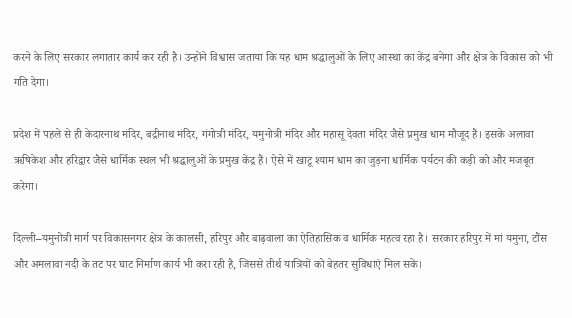करने के लिए सरकार लगातार कार्य कर रही है। उन्होंने विश्वास जताया कि यह धाम श्रद्धालुओं के लिए आस्था का केंद्र बनेगा और क्षेत्र के विकास को भी गति देगा।

प्रदेश में पहले से ही केदारनाथ मंदिर, बद्रीनाथ मंदिर, गंगोत्री मंदिर, यमुनोत्री मंदिर और महासू देवता मंदिर जैसे प्रमुख धाम मौजूद हैं। इसके अलावा ऋषिकेश और हरिद्वार जैसे धार्मिक स्थल भी श्रद्धालुओं के प्रमुख केंद्र हैं। ऐसे में खाटू श्याम धाम का जुड़ना धार्मिक पर्यटन की कड़ी को और मजबूत करेगा।

दिल्ली–यमुनोत्री मार्ग पर विकासनगर क्षेत्र के कालसी, हरिपुर और बाढ़वाला का ऐतिहासिक व धार्मिक महत्व रहा है। सरकार हरिपुर में मां यमुना, टौंस और अमलावा नदी के तट पर घाट निर्माण कार्य भी करा रही है, जिससे तीर्थ यात्रियों को बेहतर सुविधाएं मिल सकें।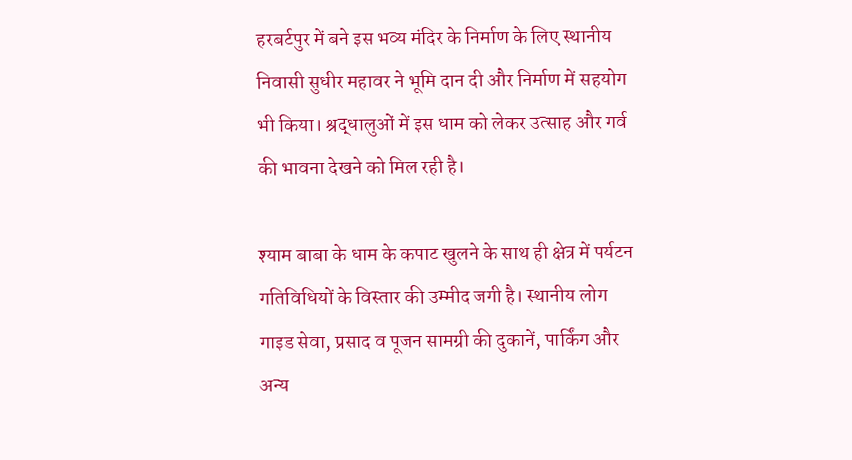हरबर्टपुर में बने इस भव्य मंदिर के निर्माण के लिए स्थानीय निवासी सुधीर महावर ने भूमि दान दी और निर्माण में सहयोग भी किया। श्रद्धालुओं में इस धाम को लेकर उत्साह और गर्व की भावना देखने को मिल रही है।

श्याम बाबा के धाम के कपाट खुलने के साथ ही क्षेत्र में पर्यटन गतिविधियों के विस्तार की उम्मीद जगी है। स्थानीय लोग गाइड सेवा, प्रसाद व पूजन सामग्री की दुकानें, पार्किंग और अन्य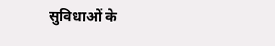सुविधाओं के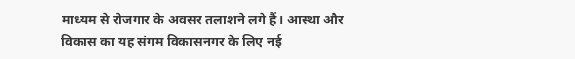माध्यम से रोजगार के अवसर तलाशने लगे हैं। आस्था और विकास का यह संगम विकासनगर के लिए नई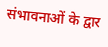संभावनाओं के द्वार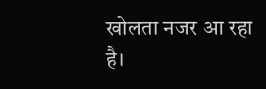खोलता नजर आ रहा है।